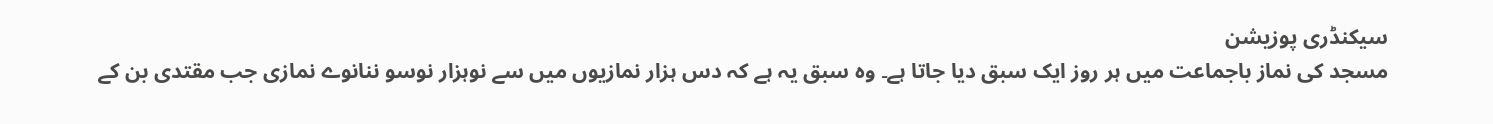سیکنڈری پوزیشن
مسجد کی نماز باجماعت میں ہر روز ایک سبق دیا جاتا ہے۔ وہ سبق یہ ہے کہ دس ہزار نمازیوں میں سے نوہزار نوسو ننانوے نمازی جب مقتدی بن کے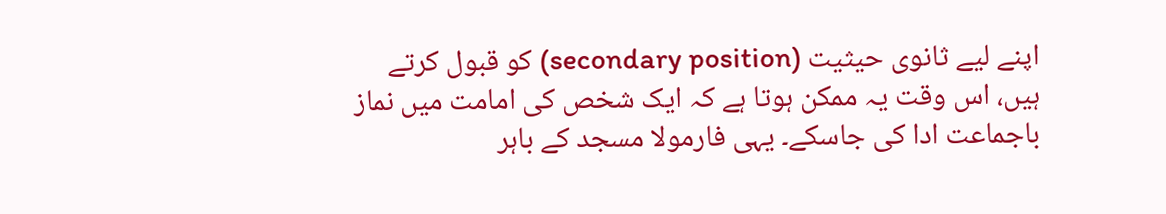اپنے لیے ثانوی حیثیت (secondary position) کو قبول کرتے ہیں، اس وقت یہ ممکن ہوتا ہے کہ ایک شخص کی امامت میں نماز باجماعت ادا کی جاسکے۔ یہی فارمولا مسجد کے باہر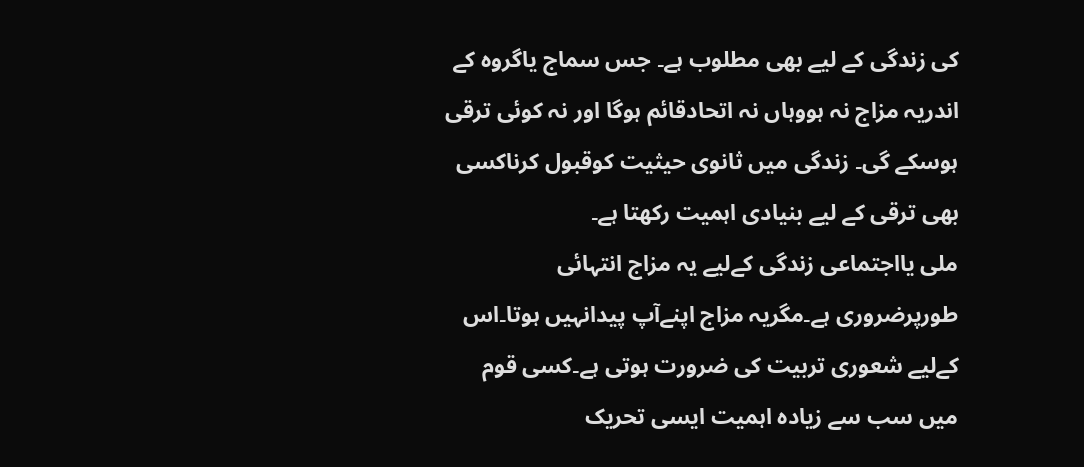کی زندگی کے لیے بھی مطلوب ہے۔ جس سماج یاگروہ کے اندریہ مزاج نہ ہووہاں نہ اتحادقائم ہوگا اور نہ کوئی ترقی ہوسکے گی۔ زندگی میں ثانوی حیثیت کوقبول کرناکسی بھی ترقی کے لیے بنیادی اہمیت رکھتا ہے۔
ملی یااجتماعی زندگی کےلیے یہ مزاج انتہائی طورپرضروری ہے۔مگریہ مزاج اپنےآپ پیدانہیں ہوتا۔اس کےلیے شعوری تربیت کی ضرورت ہوتی ہے۔کسی قوم میں سب سے زیادہ اہمیت ایسی تحریک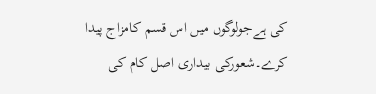کی ہےجولوگوں میں اس قسم کامزاج پیدا کرے۔شعورکی بیداری اصل کام کی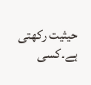حیثیت رکھتی ہے۔کسی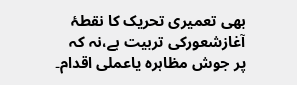بھی تعمیری تحریک کا نقطۂ آغازشعورکی تربیت ہے،نہ کہ پر جوش مظاہرہ یاعملی اقدام۔